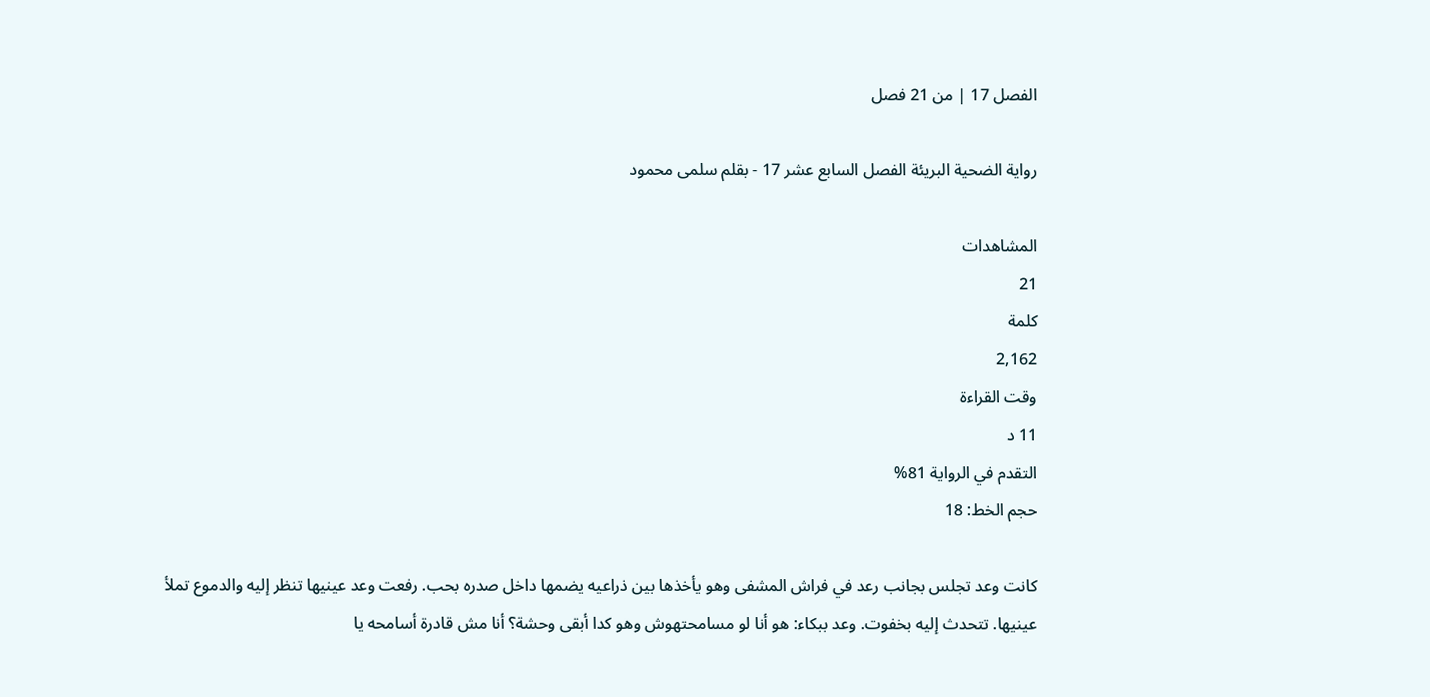الفصل 17 | من 21 فصل

رواية الضحية البريئة الفصل السابع عشر 17 - بقلم سلمى محمود

المشاهدات
21
كلمة
2,162
وقت القراءة
11 د
التقدم في الرواية 81%
حجم الخط: 18

كانت وعد تجلس بجانب رعد في فراش المشفى وهو يأخذها بين ذراعيه يضمها داخل صدره بحب. رفعت وعد عينيها تنظر إليه والدموع تملأ عينيها. تتحدث إليه بخفوت. وعد ببكاء: هو أنا لو مسامحتهوش وهو كدا أبقى وحشة؟ أنا مش قادرة أسامحه يا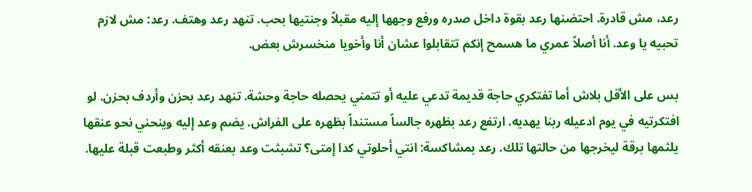رعد، مش قادرة. احتضنها رعد بقوة داخل صدره ورفع وجهها إليه مقبلاً وجنتيها بحب. تنهد رعد وهتف. رعد: مش لازم تحبيه يا وعد. أنا أصلاً عمري ما هسمح إنكم تتقابلوا عشان أنا وأخويا منخسرش بعض.

بس على الأقل بلاش أما تفتكري حاجة قديمة تدعي عليه أو تتمني يحصله حاجة وحشة. تنهد رعد بحزن وأردف بحزن. لو افتكرتيه في يوم ادعيله ربنا يهديه. ارتفع رعد بظهره جالساً مستنداً بظهره على الفراش. يضم وعد إليه وينحني نحو عنقها يلثمها برقة ليخرجها من حالتها تلك. رعد بمشاكسة: انتي أحلوتي كدا إمتى؟ تشبثت وعد بعنقه أكثر وطبعت قبلة عليها.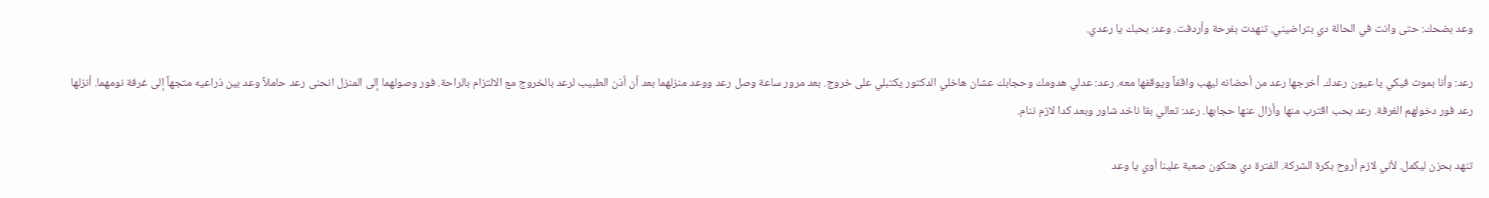وعد بضحك: حتى وانت في الحالة دي بتراضيني. تنهدت بفرحة وأردفت. وعد: بحبك يا رعدي.

رعد: وأنا بموت فيكي يا عيون رعدك. أخرجها رعد من أحضانه ليهب واقفاً ويوقفها معه. رعد: عدلي هدومك وحجابك عشان هاخلي الدكتور يكتبلي على خروج. بعد مرور ساعة وصل رعد ووعد منزلهما بعد أن أذن الطبيب لرعد بالخروج مع الالتزام بالراحة. فور وصولهما إلى المنزل انحنى رعد حاملاً وعد بين ذراعيه متجهاً إلى غرفة نومهما. أنزلها رعد فور دخولهم الغرفة. رعد بحب اقترب منها وأزال عنها حجابها. رعد: تعالي بقا ناخد شاور وبعد كدا لازم ننام.

تنهد بحزن ليكمل. لأني لازم أروح بكرة الشركة. الفترة دي هتكون صعبة علينا أوي يا وعد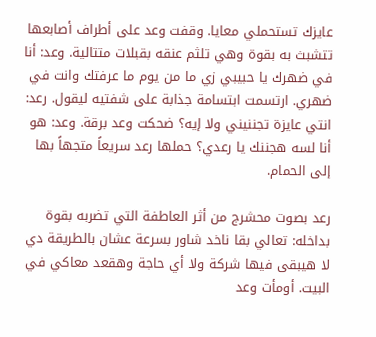عايزك تستحملي معايا. وقفت وعد على أطراف أصابعها تتشبث به بقوة وهي تلثم عنقه بقبلات متتالية. وعد: أنا في ضهرك يا حبيبي زي ما من يوم ما عرفتك وانت في ضهري. ارتسمت ابتسامة جذابة على شفتيه ليقول. رعد: انتي عايزة تجننيني ولا إيه؟ ضحكت وعد برقة. وعد: هو أنا لسه هجننك يا رعدي؟ حملها رعد سريعاً متجهاً بها إلى الحمام.

رعد بصوت محشرج من أثر العاطفة التي تضربه بقوة بداخله: تعالي بقا ناخد شاور بسرعة عشان بالطريقة دي لا هيبقى فيها شركة ولا أي حاجة وهقعد معاكي في البيت. أومأت وعد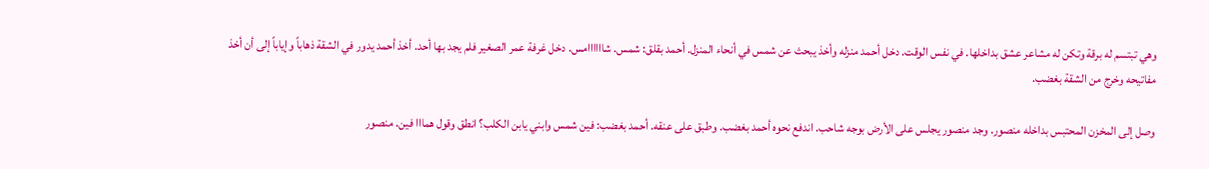وهي تبتسم له برقة وتكن له مشاعر عشق بداخلها. في نفس الوقت. دخل أحمد منزله وأخذ يبحث عن شمس في أنحاء المنزل. أحمد بقلق: شمس. شاااااامس. دخل غرفة عمر الصغير فلم يجد بها أحد. أخذ أحمد يدور في الشقة ذهاباً وإياباً إلى أن أخذ مفاتيحه وخرج من الشقة بغضب.

وصل إلى المخزن المحتبس بداخله منصور. وجد منصور يجلس على الأرض بوجه شاحب. اندفع نحوه أحمد بغضب. وطبق على عنقه. أحمد بغضب: فين شمس وابني يابن الكلب؟ انطق وقول همااا فين. منصور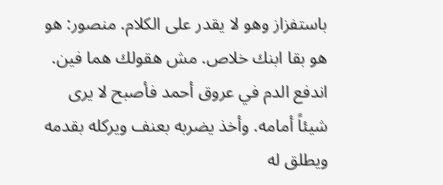باستفزاز وهو لا يقدر على الكلام. منصور: هو هو بقا ابنك خلاص. مش هقولك هما فين. اندفع الدم في عروق أحمد فأصبح لا يرى شيئاً أمامه. وأخذ يضربه بعنف ويركله بقدمه ويطلق له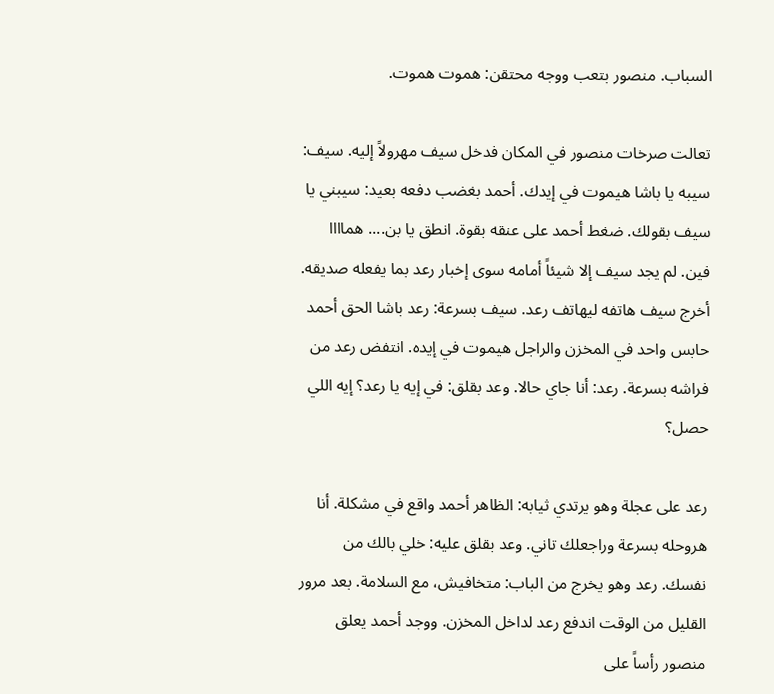السباب. منصور بتعب ووجه محتقن: هموت هموت.

تعالت صرخات منصور في المكان فدخل سيف مهرولاً إليه. سيف: سيبه يا باشا هيموت في إيدك. أحمد بغضب دفعه بعيد: سيبني يا سيف بقولك. ضغط أحمد على عنقه بقوة. انطق يا بن.... هماااا فين. لم يجد سيف إلا شيئاً أمامه سوى إخبار رعد بما يفعله صديقه. أخرج سيف هاتفه ليهاتف رعد. سيف بسرعة: رعد باشا الحق أحمد حابس واحد في المخزن والراجل هيموت في إيده. انتفض رعد من فراشه بسرعة. رعد: أنا جاي حالا. وعد بقلق: في إيه يا رعد؟ إيه اللي حصل؟

رعد على عجلة وهو يرتدي ثيابه: الظاهر أحمد واقع في مشكلة. أنا هروحله بسرعة وراجعلك تاني. وعد بقلق عليه: خلي بالك من نفسك. رعد وهو يخرج من الباب: متخافيش، مع السلامة. بعد مرور القليل من الوقت اندفع رعد لداخل المخزن. ووجد أحمد يعلق منصور رأساً على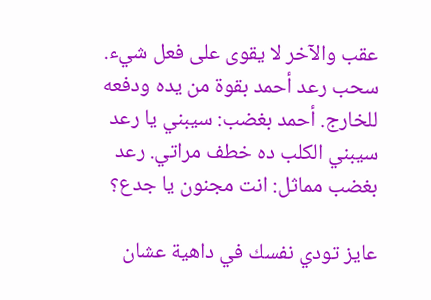عقب والآخر لا يقوى على فعل شيء. سحب رعد أحمد بقوة من يده ودفعه للخارج. أحمد بغضب: سيبني يا رعد سيبني الكلب ده خطف مراتي. رعد بغضب مماثل: انت مجنون يا جدع؟

عايز تودي نفسك في داهية عشان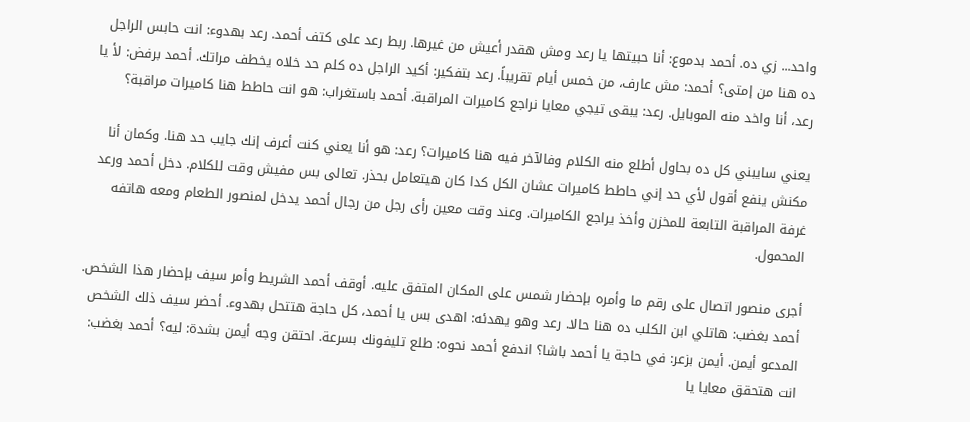واحد... زي ده. أحمد بدموع: أنا حبيتها يا رعد ومش هقدر أعيش من غيرها. ربط رعد على كتف أحمد. رعد بهدوء: انت حابس الراجل ده هنا من إمتى؟ أحمد: مش عارف، من خمس أيام تقريباً. رعد بتفكير: أكيد الراجل ده كلم حد خلاه يخطف مراتك. أحمد برفض: لأ يا رعد، أنا واخد منه الموبايل. رعد: يبقى تيجي معايا نراجع كاميرات المراقبة. أحمد باستغراب: هو انت حاطط هنا كاميرات مراقبة؟

يعني سايبني كل ده بحاول أطلع منه الكلام وفالآخر فيه هنا كاميرات؟ رعد: هو أنا يعني كنت أعرف إنك جايب حد هنا. وكمان أنا مكنش ينفع أقول لأي حد إني حاطط كاميرات عشان الكل كدا كان هيتعامل بحذر. تعالى بس مفيش وقت للكلام. دخل أحمد ورعد غرفة المراقبة التابعة للمخزن وأخذ يراجع الكاميرات. وعند وقت معين رأى رجل من رجال أحمد يدخل لمنصور الطعام ومعه هاتفه المحمول.

أجرى منصور اتصال على رقم ما وأمره بإحضار شمس على المكان المتفق عليه. أوقف أحمد الشريط وأمر سيف بإحضار هذا الشخص. أحمد بغضب: هاتلي ابن الكلب ده هنا حالا. رعد وهو يهدئه: اهدى بس يا أحمد، كل حاجة هتتحل بهدوء. أحضر سيف ذلك الشخص المدعو أيمن. أيمن بزعر: في حاجة يا أحمد باشا؟ اندفع أحمد نحوه: طلع تليفونك بسرعة. احتقن وجه أيمن بشدة: ليه؟ أحمد بغضب: انت هتحقق معايا يا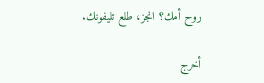روح أمك؟ انجز، طلع تليفونك.

أخرج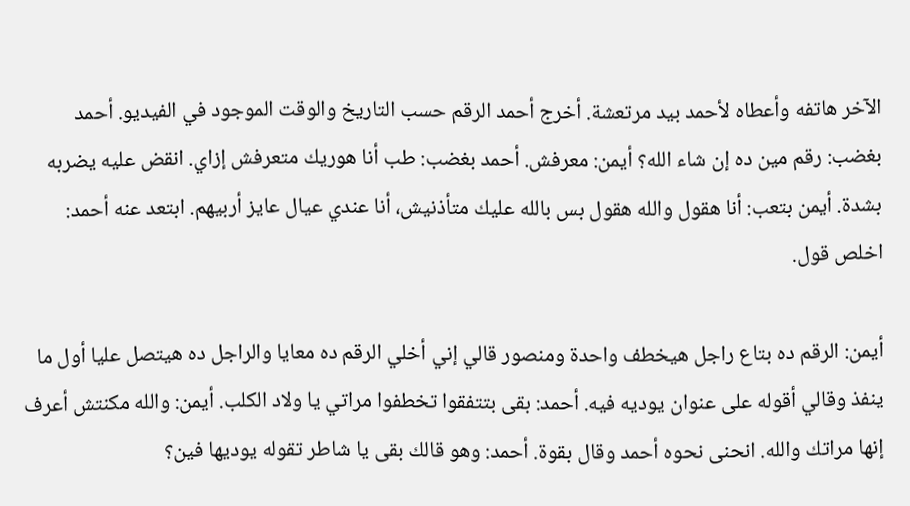الآخر هاتفه وأعطاه لأحمد بيد مرتعشة. أخرج أحمد الرقم حسب التاريخ والوقت الموجود في الفيديو. أحمد بغضب: رقم مين ده إن شاء الله؟ أيمن: معرفش. أحمد بغضب: طب أنا هوريك متعرفش إزاي. انقض عليه يضربه بشدة. أيمن بتعب: أنا هقول والله هقول بس بالله عليك متأذنيش، أنا عندي عيال عايز أربيهم. ابتعد عنه أحمد: اخلص قول.

أيمن: الرقم ده بتاع راجل هيخطف واحدة ومنصور قالي إني أخلي الرقم ده معايا والراجل ده هيتصل عليا أول ما ينفذ وقالي أقوله على عنوان يوديه فيه. أحمد: بقى بتتفقوا تخطفوا مراتي يا ولاد الكلب. أيمن: والله مكنتش أعرف إنها مراتك والله. انحنى نحوه أحمد وقال بقوة. أحمد: وهو قالك بقى يا شاطر تقوله يوديها فين؟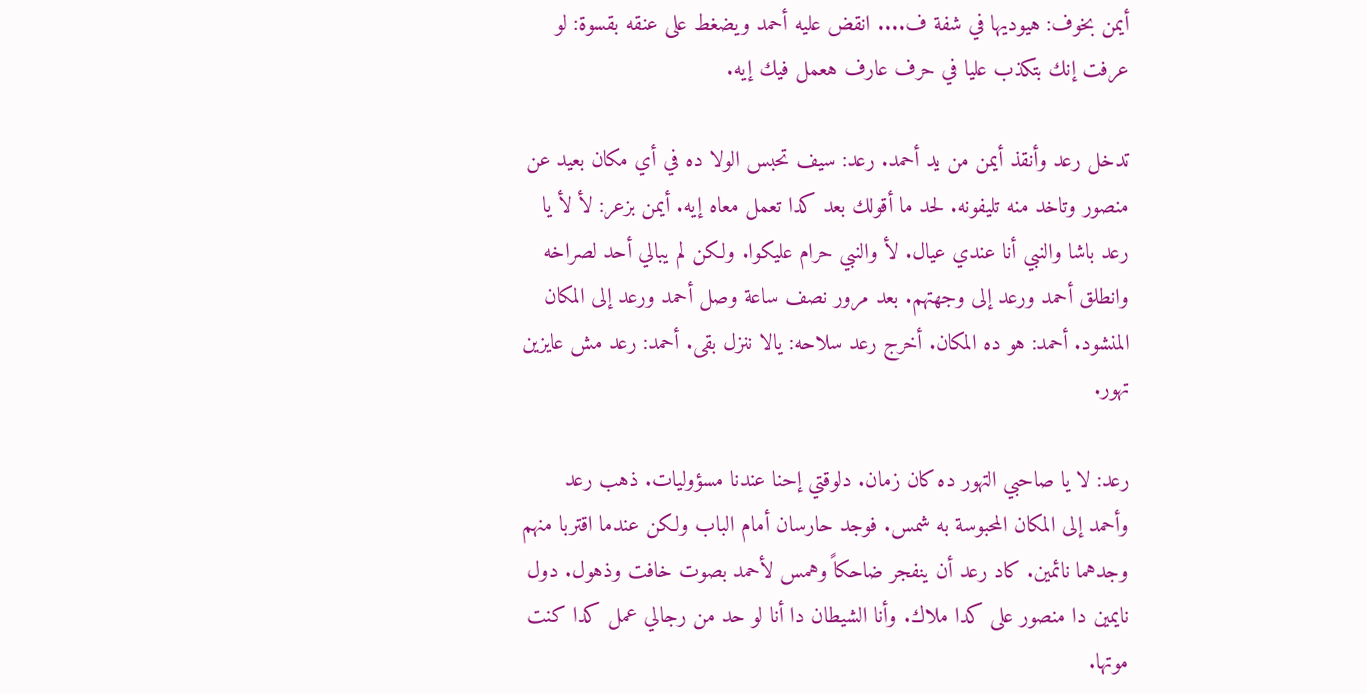أيمن بخوف: هيوديها في شفة ف.... انقض عليه أحمد ويضغط على عنقه بقسوة: لو عرفت إنك بتكذب عليا في حرف عارف هعمل فيك إيه.

تدخل رعد وأنقذ أيمن من يد أحمد. رعد: سيف تحبس الولا ده في أي مكان بعيد عن منصور وتاخد منه تليفونه. لحد ما أقولك بعد كدا تعمل معاه إيه. أيمن بزعر: لأ لأ يا رعد باشا والنبي أنا عندي عيال. لأ والنبي حرام عليكوا. ولكن لم يبالي أحد لصراخه وانطلق أحمد ورعد إلى وجهتهم. بعد مرور نصف ساعة وصل أحمد ورعد إلى المكان المنشود. أحمد: هو ده المكان. أخرج رعد سلاحه: يالا ننزل بقى. أحمد: رعد مش عايزين تهور.

رعد: لا يا صاحبي التهور ده كان زمان. دلوقتي إحنا عندنا مسؤوليات. ذهب رعد وأحمد إلى المكان المحبوسة به شمس. فوجد حارسان أمام الباب ولكن عندما اقتربا منهم وجدهما نائمين. كاد رعد أن ينفجر ضاحكاً وهمس لأحمد بصوت خافت وذهول. دول نايمين دا منصور على كدا ملاك. وأنا الشيطان دا أنا لو حد من رجالي عمل كدا كنت موتها.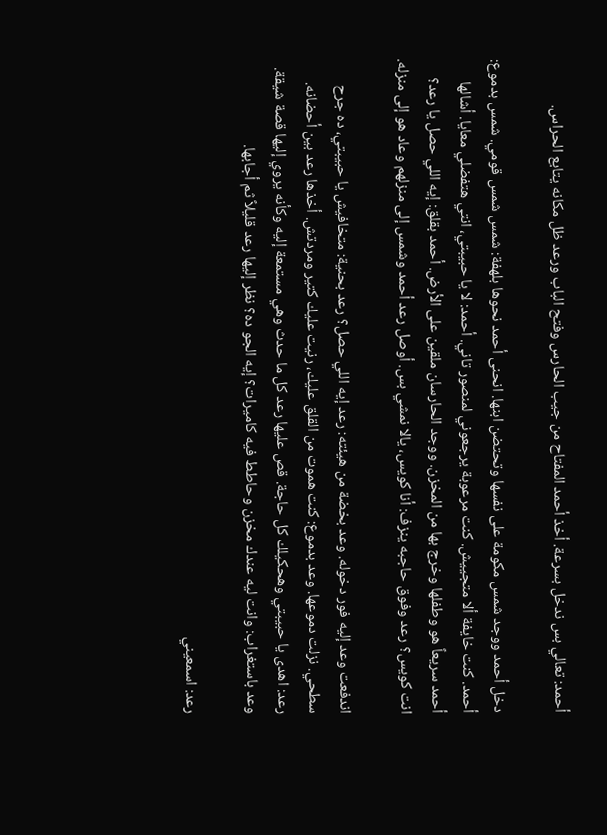أحمد: تعالي بس ندخل بسرعة. أخذ أحمد المفتاح من جيب الحارس وفتح الباب ورعد ظل مكانه يتابع الحراس.

دخل أحمد ووجد شمس مكومة على نفسها وتحتضن ابنها. انحنى أحمد نحوها بلهفة: شمس شمس قومي. شمس بدموع: أحمد. كنت خايفة ألا متجييش. كنت مرعوبة يرجعوني لمنصور تاني. أحمد: لا يا حبيبتي، انتي هتفضلي معايا. أشالها أحمد سريعاً هو وطفلها وخرج بها من المخزن. ووجد الحارسان ملقين على الأرض. أحمد بقلق: إيه اللي حصل يا رعد؟ انت كويس؟ رعد وفوق حاجبه ينزف: أنا كويس، يالا نمشي بس. أوصل رعد أحمد وشمس إلى منزلهم وعاد هو إلى منزله.

اندفعت وعد إليه فور دخوله. وعد بخضة من هيئته: رعد إيه اللي حصل؟ رعد بحنية: متخافيش يا حبيبتي، ده جرح سطحي. نزلت دموعها. وعد بدموع: كنت هموت من القلق عليك، رنيت عليك كتير ومردتش. أخذها رعد بين أحضانه. رعد: اهدى يا حبيبتي وهحكيلك كل حاجة. قص عليها رعد كل ما حدث وهي مستمعة إليه وكأنه يروي إليها قصة شيقة. وعد باستغراب: وانت ليه عندك مخزن وحاطط فيه كاميرات؟ إيه الجو ده؟ نظر إليها رعد قليلاً ثم أجابها.

رعد: اسمعيني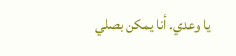يا وعدي. أنا يمكن بصلي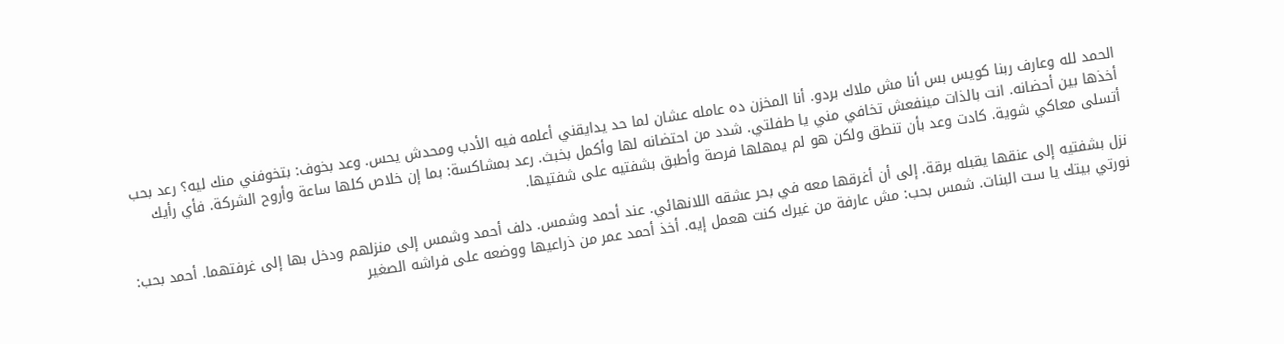الحمد لله وعارف ربنا كويس بس أنا مش ملاك بردو. أنا المخزن ده عامله عشان لما حد يدايقني أعلمه فيه الأدب ومحدش يحس. وعد بخوف: بتخوفني منك ليه؟ رعد بحب أخذها بين أحضانه. انت بالذات مينفعش تخافي مني يا طفلتي. شدد من احتضانه لها وأكمل بخبث. رعد بمشاكسة: بما إن خلاص كلها ساعة وأروح الشركة. فأي رأيك أتسلى معاكي شوية. كادت وعد بأن تنطق ولكن هو لم يمهلها فرصة وأطبق بشفتيه على شفتيها.

نزل بشفتيه إلى عنقها يقبله برقة. إلى أن أغرقها معه في بحر عشقه اللانهائي. عند أحمد وشمس. دلف أحمد وشمس إلى منزلهم ودخل بها إلى غرفتهما. أحمد بحب: نورتي بيتك يا ست البنات. شمس بحب: مش عارفة من غيرك كنت هعمل إيه. أخذ أحمد عمر من ذراعيها ووضعه على فراشه الصغير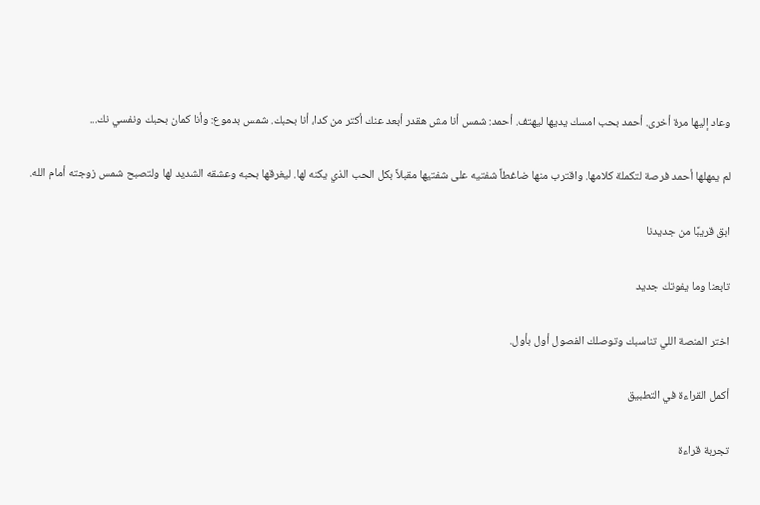وعاد إليها مرة أخرى. أحمد بحب امسك يديها ليهتف. أحمد: شمس أنا مش هقدر أبعد عنك أكتر من كدا، أنا بحبك. شمس بدموع: وأنا كمان بحبك ونفسي نك...

لم يمهلها أحمد فرصة لتكملة كلامها. واقترب منها ضاغطاً شفتيه على شفتيها مقبلاً بكل الحب الذي يكنه لها. ليغرقها بحبه وعشقه الشديد لها ولتصبح شمس زوجته أمام الله.

ابق قريبًا من جديدنا

تابعنا وما يفوتك جديد

اختر المنصة اللي تناسبك وتوصلك الفصول أول بأول.

أكمل القراءة في التطبيق

تجربة قراءة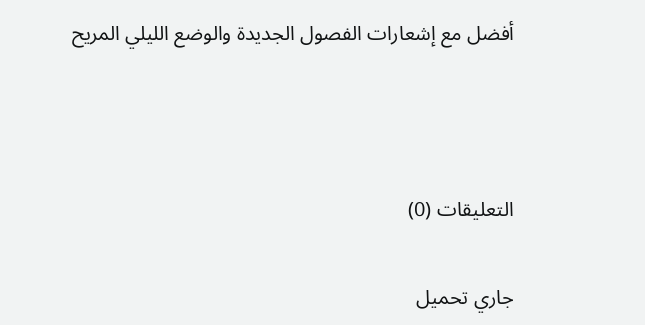أفضل مع إشعارات الفصول الجديدة والوضع الليلي المريح



التعليقات (0)

جاري تحميل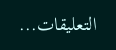التعليقات...